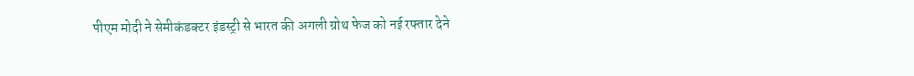पीएम मोदी ने सेमीकंडक्टर इंडस्ट्री से भारत की अगली ग्रोथ फेज को नई रफ्तार देने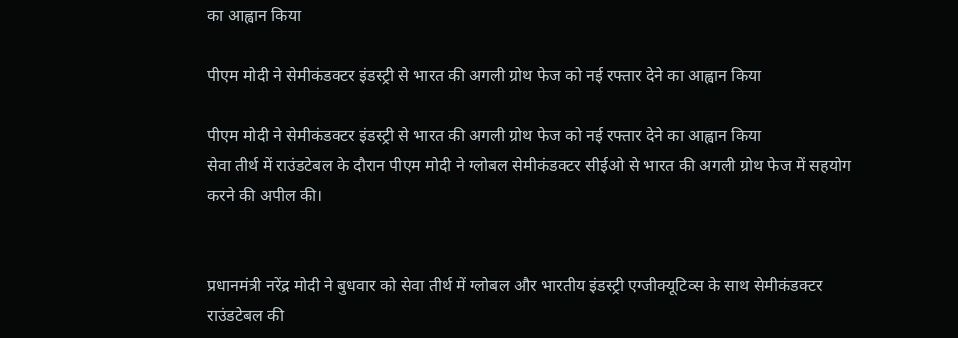का आह्वान किया

पीएम मोदी ने सेमीकंडक्टर इंडस्ट्री से भारत की अगली ग्रोथ फेज को नई रफ्तार देने का आह्वान किया

पीएम मोदी ने सेमीकंडक्टर इंडस्ट्री से भारत की अगली ग्रोथ फेज को नई रफ्तार देने का आह्वान किया
सेवा तीर्थ में राउंडटेबल के दौरान पीएम मोदी ने ग्लोबल सेमीकंडक्टर सीईओ से भारत की अगली ग्रोथ फेज में सहयोग करने की अपील की।


प्रधानमंत्री नरेंद्र मोदी ने बुधवार को सेवा तीर्थ में ग्लोबल और भारतीय इंडस्ट्री एग्जीक्यूटिव्स के साथ सेमीकंडक्टर राउंडटेबल की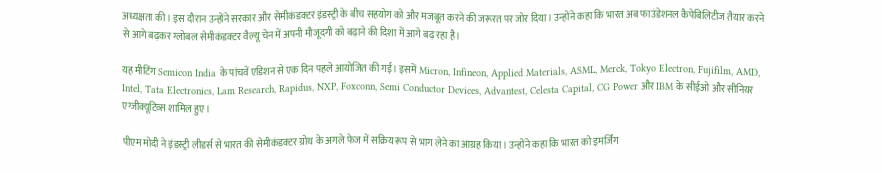अध्यक्षता की। इस दौरान उन्होंने सरकार और सेमीकंडक्टर इंडस्ट्री के बीच सहयोग को और मजबूत करने की जरूरत पर जोर दिया। उन्होंने कहा कि भारत अब फाउंडेशनल कैपेबिलिटीज तैयार करने से आगे बढ़कर ग्लोबल सेमीकंडक्टर वैल्यू चेन में अपनी मौजूदगी को बढ़ाने की दिशा में आगे बढ़ रहा है।

यह मीटिंग Semicon India के पांचवें एडिशन से एक दिन पहले आयोजित की गई। इसमें Micron, Infineon, Applied Materials, ASML, Merck, Tokyo Electron, Fujifilm, AMD, Intel, Tata Electronics, Lam Research, Rapidus, NXP, Foxconn, Semi Conductor Devices, Advantest, Celesta Capital, CG Power और IBM के सीईओ और सीनियर एग्जीक्यूटिव्स शामिल हुए।

पीएम मोदी ने इंडस्ट्री लीडर्स से भारत की सेमीकंडक्टर ग्रोथ के अगले फेज में सक्रिय रूप से भाग लेने का आग्रह किया। उन्होंने कहा कि भारत को इमर्जिंग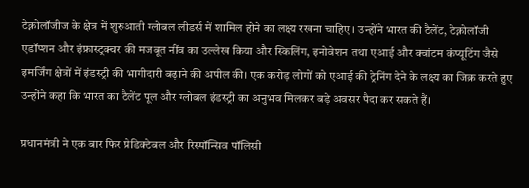टेक्नोलॉजीज के क्षेत्र में शुरुआती ग्लोबल लीडर्स में शामिल होने का लक्ष्य रखना चाहिए। उन्होंने भारत की टैलेंट, टेक्नोलॉजी एडॉप्शन और इंफ्रास्ट्रक्चर की मजबूत नींव का उल्लेख किया और स्किलिंग, इनोवेशन तथा एआई और क्वांटम कंप्यूटिंग जैसे इमर्जिंग क्षेत्रों में इंडस्ट्री की भागीदारी बढ़ाने की अपील की। एक करोड़ लोगों को एआई की ट्रेनिंग देने के लक्ष्य का जिक्र करते हुए उन्होंने कहा कि भारत का टैलेंट पूल और ग्लोबल इंडस्ट्री का अनुभव मिलकर बड़े अवसर पैदा कर सकते हैं।

प्रधानमंत्री ने एक बार फिर प्रेडिक्टेबल और रिस्पॉन्सिव पॉलिसी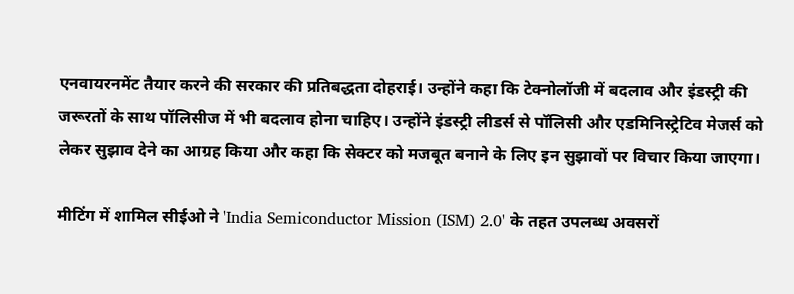एनवायरनमेंट तैयार करने की सरकार की प्रतिबद्धता दोहराई। उन्होंने कहा कि टेक्नोलॉजी में बदलाव और इंडस्ट्री की जरूरतों के साथ पॉलिसीज में भी बदलाव होना चाहिए। उन्होंने इंडस्ट्री लीडर्स से पॉलिसी और एडमिनिस्ट्रेटिव मेजर्स को लेकर सुझाव देने का आग्रह किया और कहा कि सेक्टर को मजबूत बनाने के लिए इन सुझावों पर विचार किया जाएगा।

मीटिंग में शामिल सीईओ ने 'India Semiconductor Mission (ISM) 2.0' के तहत उपलब्ध अवसरों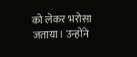को लेकर भरोसा जताया। उन्होंने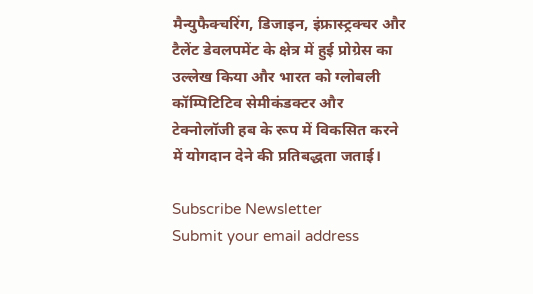मैन्युफैक्चरिंग, डिजाइन, इंफ्रास्ट्रक्चर और टैलेंट डेवलपमेंट के क्षेत्र में हुई प्रोग्रेस का उल्लेख किया और भारत को ग्लोबली कॉम्पिटिटिव सेमीकंडक्टर और टेक्नोलॉजी हब के रूप में विकसित करने में योगदान देने की प्रतिबद्धता जताई।

Subscribe Newsletter
Submit your email address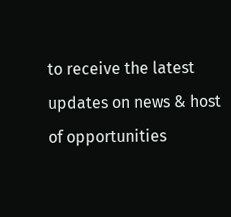to receive the latest updates on news & host of opportunities